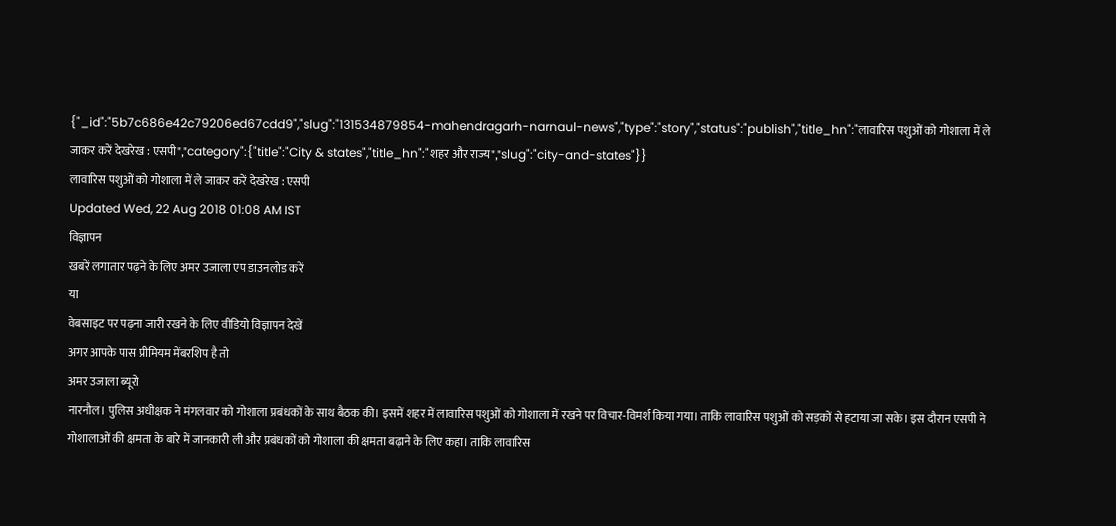{"_id":"5b7c686e42c79206ed67cdd9","slug":"131534879854-mahendragarh-narnaul-news","type":"story","status":"publish","title_hn":"लावारिस पशुओं को गोशाला में ले जाकर करें देखरेख : एसपी","category":{"title":"City & states","title_hn":"शहर और राज्य","slug":"city-and-states"}}
लावारिस पशुओं को गोशाला में ले जाकर करें देखरेख : एसपी
Updated Wed, 22 Aug 2018 01:08 AM IST
विज्ञापन
खबरें लगातार पढ़ने के लिए अमर उजाला एप डाउनलोड करें
या
वेबसाइट पर पढ़ना जारी रखने के लिए वीडियो विज्ञापन देखें
अगर आपके पास प्रीमियम मेंबरशिप है तो
अमर उजाला ब्यूरो
नारनौल। पुलिस अधीक्षक ने मंगलवार को गोशाला प्रबंधकों के साथ बैठक की। इसमें शहर में लावारिस पशुओं को गोशाला में रखने पर विचार-विमर्श किया गया। ताकि लावारिस पशुओं को सड़कों से हटाया जा सके। इस दौरान एसपी ने गोशालाओं की क्षमता के बारे में जानकारी ली और प्रबंधकों को गोशाला की क्षमता बढ़ाने के लिए कहा। ताकि लावारिस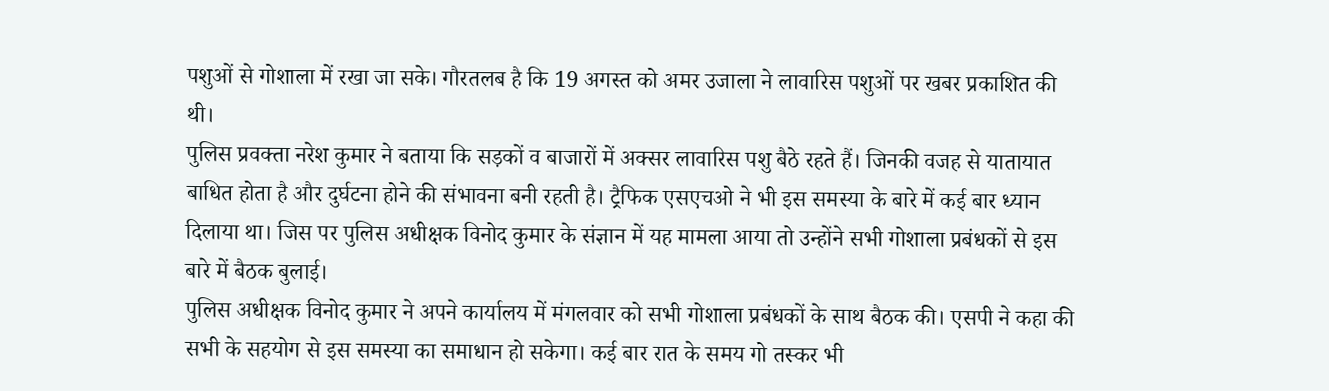पशुओं से गोशाला में रखा जा सके। गौरतलब है कि 19 अगस्त को अमर उजाला ने लावारिस पशुओं पर खबर प्रकाशित की थी।
पुलिस प्रवक्ता नरेश कुमार ने बताया कि सड़कों व बाजारों में अक्सर लावारिस पशु बैठे रहते हैं। जिनकी वजह से यातायात बाधित होता है और दुर्घटना होने की संभावना बनी रहती है। ट्रैफिक एसएचओ ने भी इस समस्या के बारे में कई बार ध्यान दिलाया था। जिस पर पुलिस अधीक्षक विनोद कुमार के संज्ञान में यह मामला आया तो उन्होंने सभी गोशाला प्रबंधकों से इस बारे में बैठक बुलाई।
पुलिस अधीक्षक विनोद कुमार ने अपने कार्यालय में मंगलवार को सभी गोशाला प्रबंधकों के साथ बैठक की। एसपी ने कहा की सभी के सहयोग से इस समस्या का समाधान हो सकेगा। कई बार रात के समय गो तस्कर भी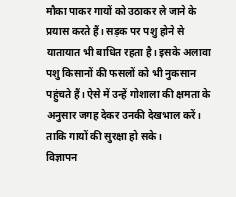मौका पाकर गायों को उठाकर ले जाने के प्रयास करते हैं। सड़क पर पशु होने से यातायात भी बाधित रहता है। इसके अलावा पशु किसानों की फसलों को भी नुकसान पहुंचते हैं। ऐसे में उन्हें गोशाला की क्षमता के अनुसार जगह देकर उनकी देखभाल करें। ताकि गायों की सुरक्षा हो सके।
विज्ञापन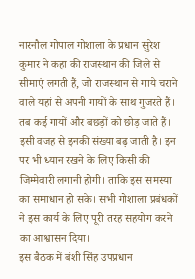नारनौल गोपाल गोशाला के प्रधान सुरेश कुमार ने कहा की राजस्थान की जिले से सीमाएं लगती हैं, जो राजस्थान से गाये चराने वाले यहां से अपनी गायों के साथ गुजरते हैं। तब कई गायों और बछड़ों को छोड़ जाते हैं। इसी वजह से इनकी संख्या बढ़ जाती है। इन पर भी ध्यान रखने के लिए किसी की जिम्मेवारी लगानी होगी। ताकि इस समस्या का समाधान हो सके। सभी गोशाला प्रबंधकों ने इस कार्य के लिए पूरी तरह सहयोग करने का आश्वासन दिया।
इस बैठक में बंशी सिंह उपप्रधान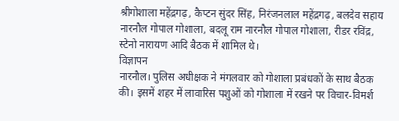श्रीगोशाला महेंद्रगढ़, कैप्टन सुंदर सिंह, निरंजनलाल महेंद्रगढ़, बलदेव सहाय नारनौल गोपाल गोशाला, बदलू राम नारनौल गोपाल गोशाला, रीडर रविंद्र, स्टेनो नारायण आदि बैठक में शामिल थे।
विज्ञापन
नारनौल। पुलिस अधीक्षक ने मंगलवार को गोशाला प्रबंधकों के साथ बैठक की। इसमें शहर में लावारिस पशुओं को गोशाला में रखने पर विचार-विमर्श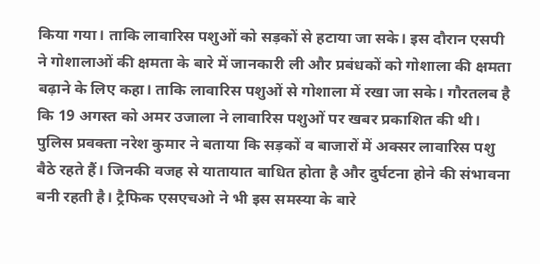किया गया। ताकि लावारिस पशुओं को सड़कों से हटाया जा सके। इस दौरान एसपी ने गोशालाओं की क्षमता के बारे में जानकारी ली और प्रबंधकों को गोशाला की क्षमता बढ़ाने के लिए कहा। ताकि लावारिस पशुओं से गोशाला में रखा जा सके। गौरतलब है कि 19 अगस्त को अमर उजाला ने लावारिस पशुओं पर खबर प्रकाशित की थी।
पुलिस प्रवक्ता नरेश कुमार ने बताया कि सड़कों व बाजारों में अक्सर लावारिस पशु बैठे रहते हैं। जिनकी वजह से यातायात बाधित होता है और दुर्घटना होने की संभावना बनी रहती है। ट्रैफिक एसएचओ ने भी इस समस्या के बारे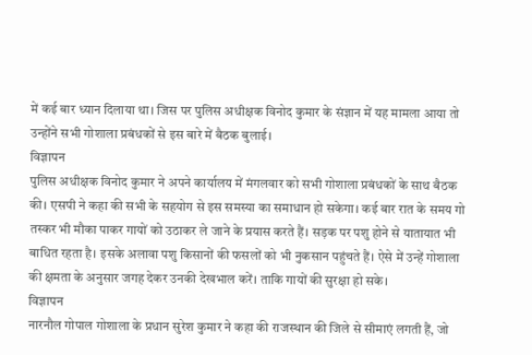में कई बार ध्यान दिलाया था। जिस पर पुलिस अधीक्षक विनोद कुमार के संज्ञान में यह मामला आया तो उन्होंने सभी गोशाला प्रबंधकों से इस बारे में बैठक बुलाई।
विज्ञापन
पुलिस अधीक्षक विनोद कुमार ने अपने कार्यालय में मंगलवार को सभी गोशाला प्रबंधकों के साथ बैठक की। एसपी ने कहा की सभी के सहयोग से इस समस्या का समाधान हो सकेगा। कई बार रात के समय गो तस्कर भी मौका पाकर गायों को उठाकर ले जाने के प्रयास करते हैं। सड़क पर पशु होने से यातायात भी बाधित रहता है। इसके अलावा पशु किसानों की फसलों को भी नुकसान पहुंचते हैं। ऐसे में उन्हें गोशाला की क्षमता के अनुसार जगह देकर उनकी देखभाल करें। ताकि गायों की सुरक्षा हो सके।
विज्ञापन
नारनौल गोपाल गोशाला के प्रधान सुरेश कुमार ने कहा की राजस्थान की जिले से सीमाएं लगती हैं, जो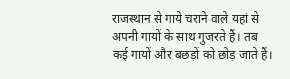राजस्थान से गाये चराने वाले यहां से अपनी गायों के साथ गुजरते हैं। तब कई गायों और बछड़ों को छोड़ जाते हैं।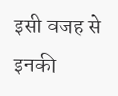इसी वजह से इनकी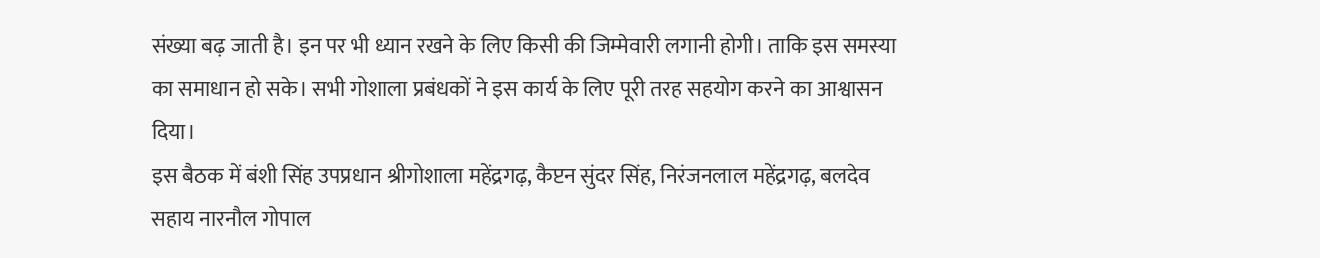संख्या बढ़ जाती है। इन पर भी ध्यान रखने के लिए किसी की जिम्मेवारी लगानी होगी। ताकि इस समस्या का समाधान हो सके। सभी गोशाला प्रबंधकों ने इस कार्य के लिए पूरी तरह सहयोग करने का आश्वासन दिया।
इस बैठक में बंशी सिंह उपप्रधान श्रीगोशाला महेंद्रगढ़, कैप्टन सुंदर सिंह, निरंजनलाल महेंद्रगढ़, बलदेव सहाय नारनौल गोपाल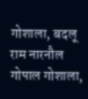गोशाला, बदलू राम नारनौल गोपाल गोशाला,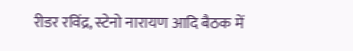रीडर रविंद्र, स्टेनो नारायण आदि बैठक में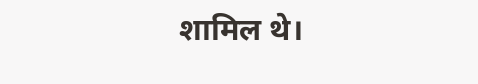शामिल थे।